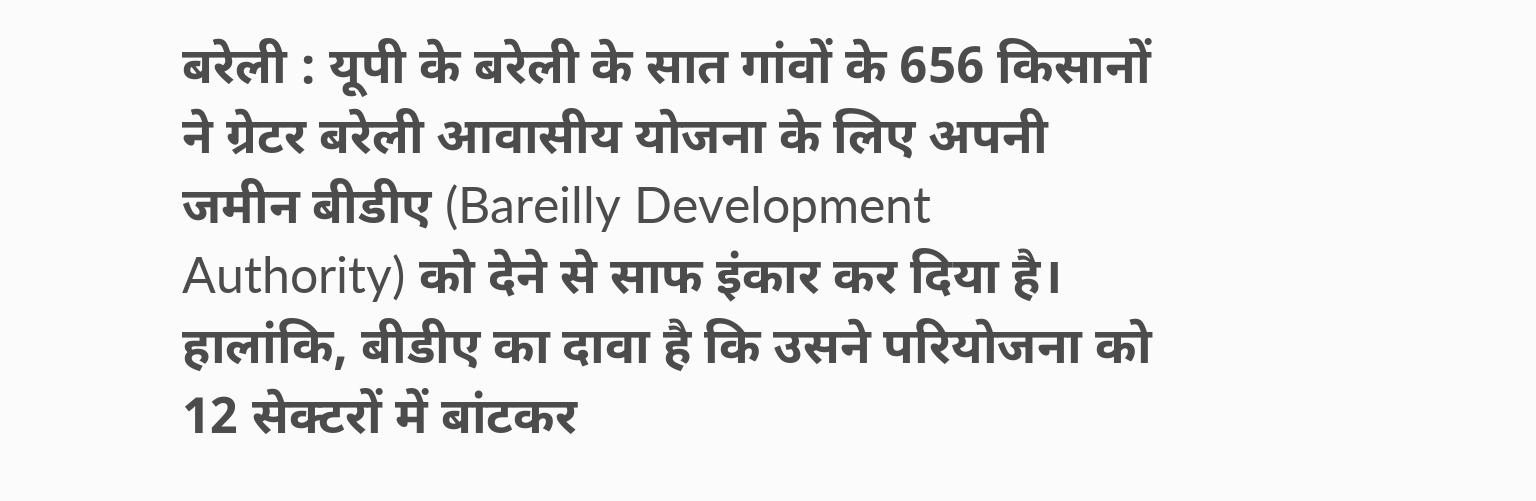बरेली : यूपी के बरेली के सात गांवों के 656 किसानों ने ग्रेटर बरेली आवासीय योजना के लिए अपनी जमीन बीडीए (Bareilly Development Authority) को देने से साफ इंकार कर दिया है। हालांकि, बीडीए का दावा है कि उसने परियोजना को 12 सेक्टरों में बांटकर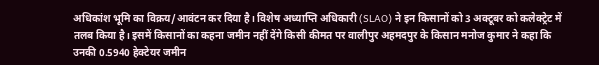अधिकांश भूमि का विक्रय/आवंटन कर दिया है। विशेष अध्याप्ति अधिकारी (SLAO) ने इन किसानों को 3 अक्टूबर को कलेक्ट्रेट में तलब किया है। इसमें किसानों का कहना जमीन नहीं देंगे किसी कीमत पर वालीपुर अहमदपुर के किसान मनोज कुमार ने कहा कि उनकी 0.5940 हेक्टेयर जमीन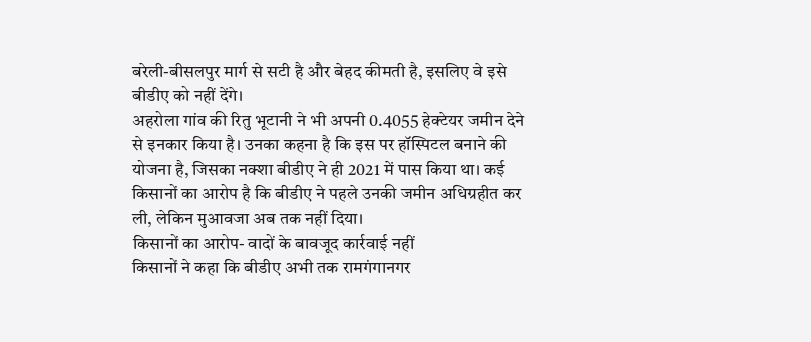बरेली-बीसलपुर मार्ग से सटी है और बेहद कीमती है, इसलिए वे इसे बीडीए को नहीं देंगे।
अहरोला गांव की रितु भूटानी ने भी अपनी 0.4055 हेक्टेयर जमीन देने से इनकार किया है। उनका कहना है कि इस पर हॉस्पिटल बनाने की योजना है, जिसका नक्शा बीडीए ने ही 2021 में पास किया था। कई किसानों का आरोप है कि बीडीए ने पहले उनकी जमीन अधिग्रहीत कर ली, लेकिन मुआवजा अब तक नहीं दिया।
किसानों का आरोप- वादों के बावजूद कार्रवाई नहीं
किसानों ने कहा कि बीडीए अभी तक रामगंगानगर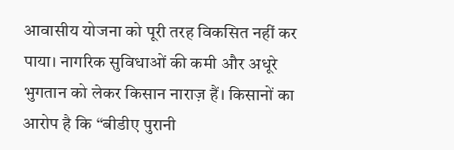आवासीय योजना को पूरी तरह विकसित नहीं कर पाया। नागरिक सुविधाओं की कमी और अधूरे भुगतान को लेकर किसान नाराज़ हैं। किसानों का आरोप है कि “बीडीए पुरानी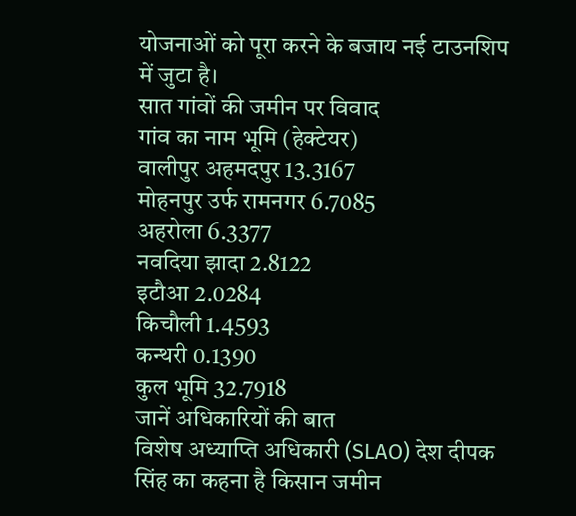योजनाओं को पूरा करने के बजाय नई टाउनशिप में जुटा है।
सात गांवों की जमीन पर विवाद
गांव का नाम भूमि (हेक्टेयर)
वालीपुर अहमदपुर 13.3167
मोहनपुर उर्फ रामनगर 6.7085
अहरोला 6.3377
नवदिया झादा 2.8122
इटौआ 2.0284
किचौली 1.4593
कन्थरी 0.1390
कुल भूमि 32.7918
जानें अधिकारियों की बात
विशेष अध्याप्ति अधिकारी (SLAO) देश दीपक सिंह का कहना है किसान जमीन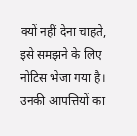क्यों नहीं देना चाहते, इसे समझने के लिए नोटिस भेजा गया है। उनकी आपत्तियों का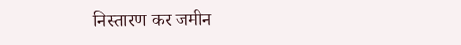निस्तारण कर जमीन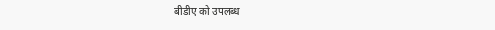बीडीए को उपलब्ध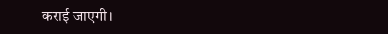कराई जाएगी।